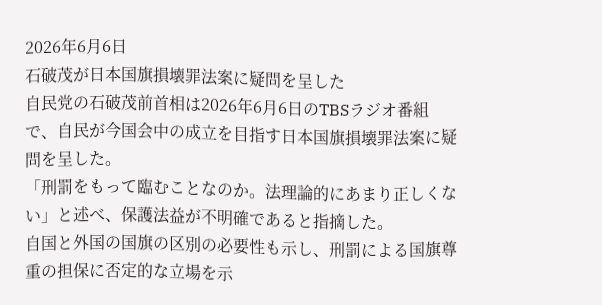2026年6月6日
石破茂が日本国旗損壊罪法案に疑問を呈した
自民党の石破茂前首相は2026年6月6日のTBSラジオ番組で、自民が今国会中の成立を目指す日本国旗損壊罪法案に疑問を呈した。
「刑罰をもって臨むことなのか。法理論的にあまり正しくない」と述べ、保護法益が不明確であると指摘した。
自国と外国の国旗の区別の必要性も示し、刑罰による国旗尊重の担保に否定的な立場を示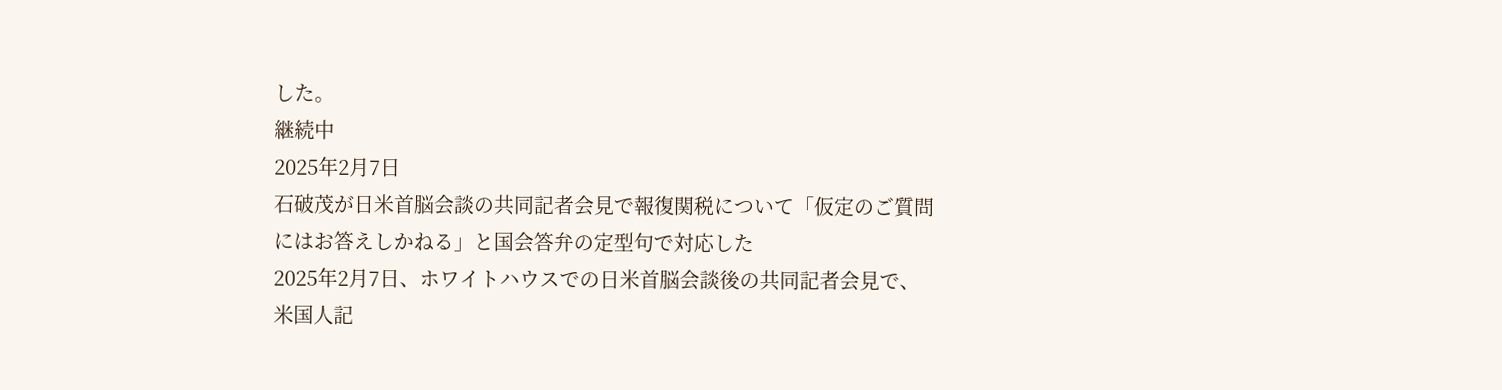した。
継続中
2025年2月7日
石破茂が日米首脳会談の共同記者会見で報復関税について「仮定のご質問にはお答えしかねる」と国会答弁の定型句で対応した
2025年2月7日、ホワイトハウスでの日米首脳会談後の共同記者会見で、米国人記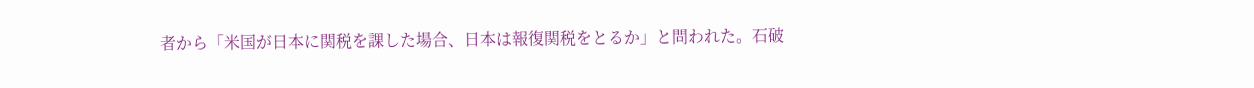者から「米国が日本に関税を課した場合、日本は報復関税をとるか」と問われた。石破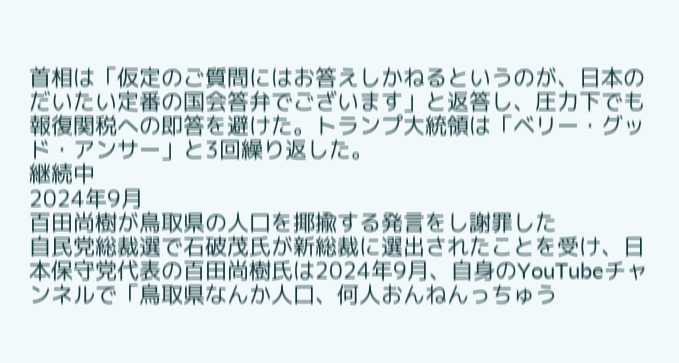首相は「仮定のご質問にはお答えしかねるというのが、日本のだいたい定番の国会答弁でございます」と返答し、圧力下でも報復関税への即答を避けた。トランプ大統領は「ベリー・グッド・アンサー」と3回繰り返した。
継続中
2024年9月
百田尚樹が鳥取県の人口を揶揄する発言をし謝罪した
自民党総裁選で石破茂氏が新総裁に選出されたことを受け、日本保守党代表の百田尚樹氏は2024年9月、自身のYouTubeチャンネルで「鳥取県なんか人口、何人おんねんっちゅう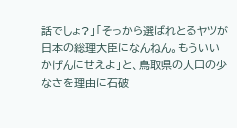話でしょ?」「そっから選ばれとるヤツが日本の総理大臣になんねん。もういいかげんにせえよ」と、鳥取県の人口の少なさを理由に石破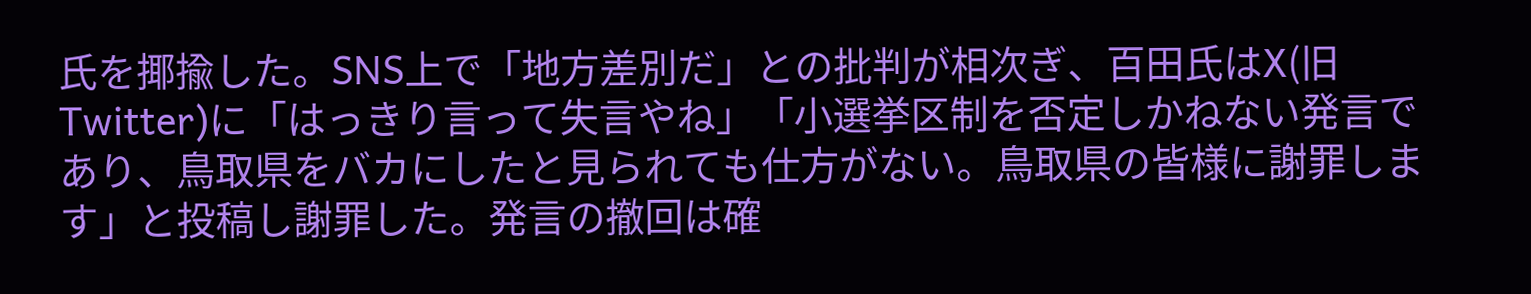氏を揶揄した。SNS上で「地方差別だ」との批判が相次ぎ、百田氏はX(旧Twitter)に「はっきり言って失言やね」「小選挙区制を否定しかねない発言であり、鳥取県をバカにしたと見られても仕方がない。鳥取県の皆様に謝罪します」と投稿し謝罪した。発言の撤回は確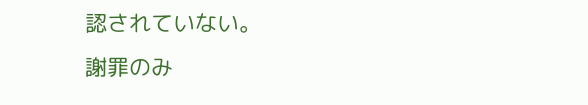認されていない。
謝罪のみ